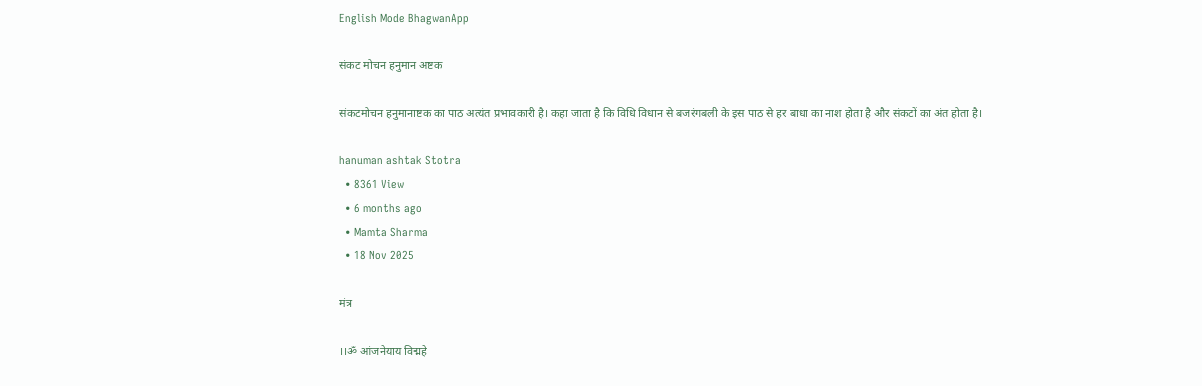English Mode BhagwanApp

संकट मोचन हनुमान अष्टक

संकटमोचन हनुमानाष्टक का पाठ अत्यंत प्रभावकारी है। कहा जाता है कि विधि विधान से बजरंगबली के इस पाठ से हर बाधा का नाश होता है और संकटों का अंत होता है।

hanuman ashtak Stotra
  • 8361 View
  • 6 months ago
  • Mamta Sharma
  • 18 Nov 2025

मंत्र

।।ॐ आंजनेयाय विद्महे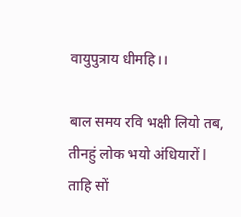वायुपुत्राय धीमहि।।

बाल समय रवि भक्षी लियो तब, तीनहुं लोक भयो अंधियारों I
ताहि सों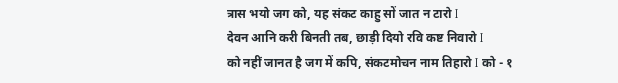त्रास भयो जग को, यह संकट काहु सों जात न टारो I
देवन आनि करी बिनती तब, छाड़ी दियो रवि कष्ट निवारो I
को नहीं जानत है जग में कपि, संकटमोचन नाम तिहारो I को - १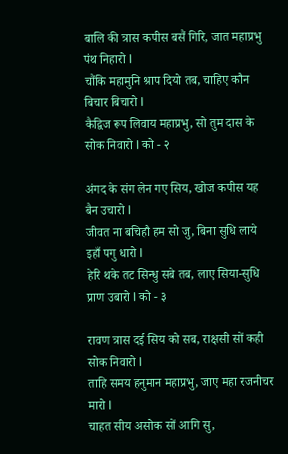बालि की त्रास कपीस बसैं गिरि, जात महाप्रभु पंथ निहारो I
चौंकि महामुनि श्राप दियो तब, चाहिए कौन बिचार बिचारो I
कैद्विज रूप लिवाय महाप्रभु, सो तुम दास के सोक निवारो I को - २

अंगद के संग लेन गए सिय, खोज कपीस यह बैन उचारो I
जीवत ना बचिहौ हम सो जु, बिना सुधि लाये इहाँ पगु धारो I
हेरि थके तट सिन्धु सबे तब, लाए सिया-सुधि प्राण उबारो I को - ३

रावण त्रास दई सिय को सब, राक्षसी सों कही सोक निवारो I
ताहि समय हनुमान महाप्रभु, जाए महा रजनीचर मारो I
चाहत सीय असोक सों आगि सु,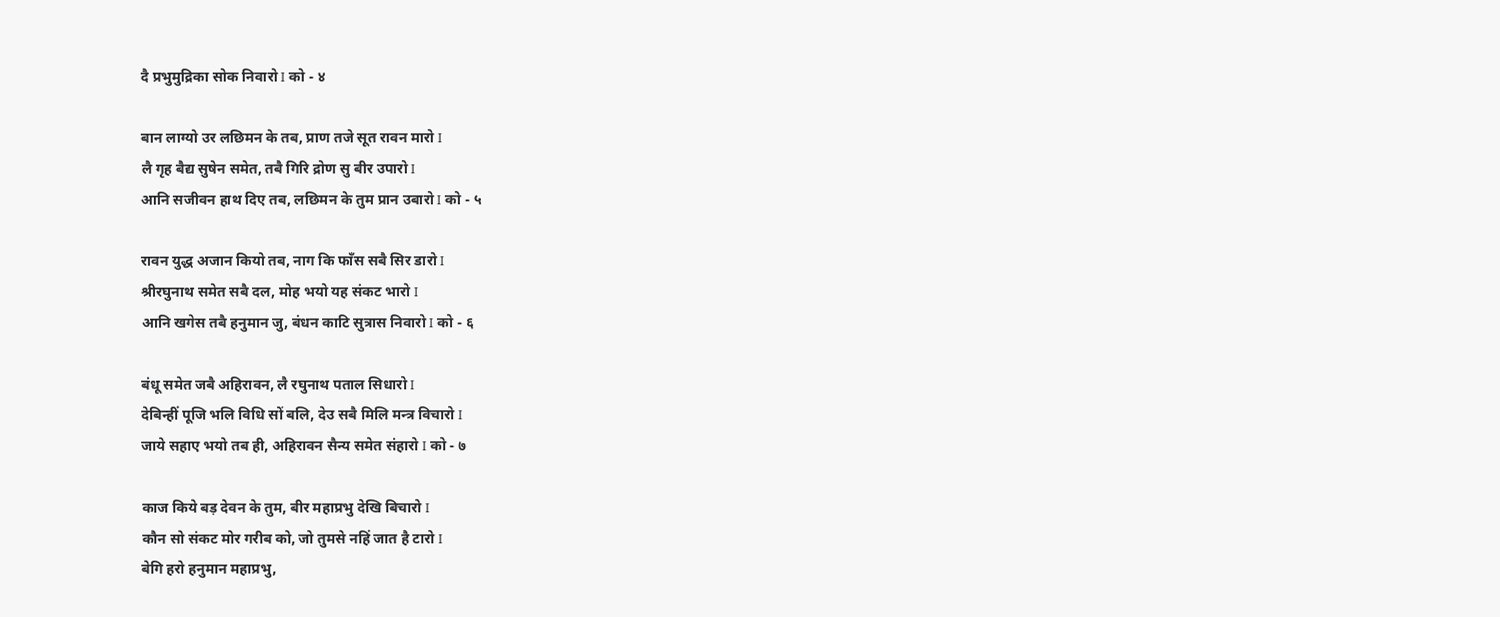दै प्रभुमुद्रिका सोक निवारो I को - ४

बान लाग्यो उर लछिमन के तब, प्राण तजे सूत रावन मारो I
लै गृह बैद्य सुषेन समेत, तबै गिरि द्रोण सु बीर उपारो I
आनि सजीवन हाथ दिए तब, लछिमन के तुम प्रान उबारो I को - ५

रावन युद्ध अजान कियो तब, नाग कि फाँस सबै सिर डारो I
श्रीरघुनाथ समेत सबै दल, मोह भयो यह संकट भारो I
आनि खगेस तबै हनुमान जु, बंधन काटि सुत्रास निवारो I को - ६

बंधू समेत जबै अहिरावन, लै रघुनाथ पताल सिधारो I
देबिन्हीं पूजि भलि विधि सों बलि, देउ सबै मिलि मन्त्र विचारो I
जाये सहाए भयो तब ही, अहिरावन सैन्य समेत संहारो I को - ७

काज किये बड़ देवन के तुम, बीर महाप्रभु देखि बिचारो I
कौन सो संकट मोर गरीब को, जो तुमसे नहिं जात है टारो I
बेगि हरो हनुमान महाप्रभु,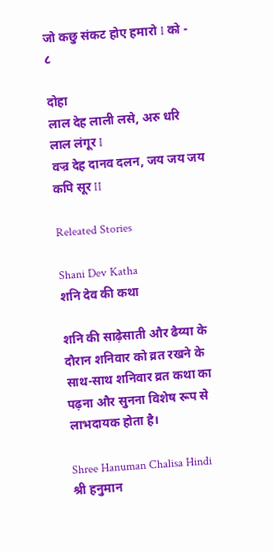जो कछु संकट होए हमारो I को - ८

दोहा
लाल देह लाली लसे, अरु धरि लाल लंगूर I
वज्र देह दानव दलन, जय जय जय कपि सूर II

Releated Stories

Shani Dev Katha
शनि देव की कथा

शनि की साढ़ेसाती और ढैय्या के दौरान शनिवार को व्रत रखने के साथ-साथ शनिवार व्रत कथा का पढ़ना और सुनना विशेष रूप से लाभदायक होता है।

Shree Hanuman Chalisa Hindi
श्री हनुमान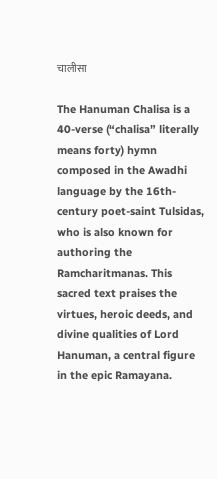चालीसा

The Hanuman Chalisa is a 40-verse (“chalisa” literally means forty) hymn composed in the Awadhi language by the 16th-century poet-saint Tulsidas, who is also known for authoring the Ramcharitmanas. This sacred text praises the virtues, heroic deeds, and divine qualities of Lord Hanuman, a central figure in the epic Ramayana.